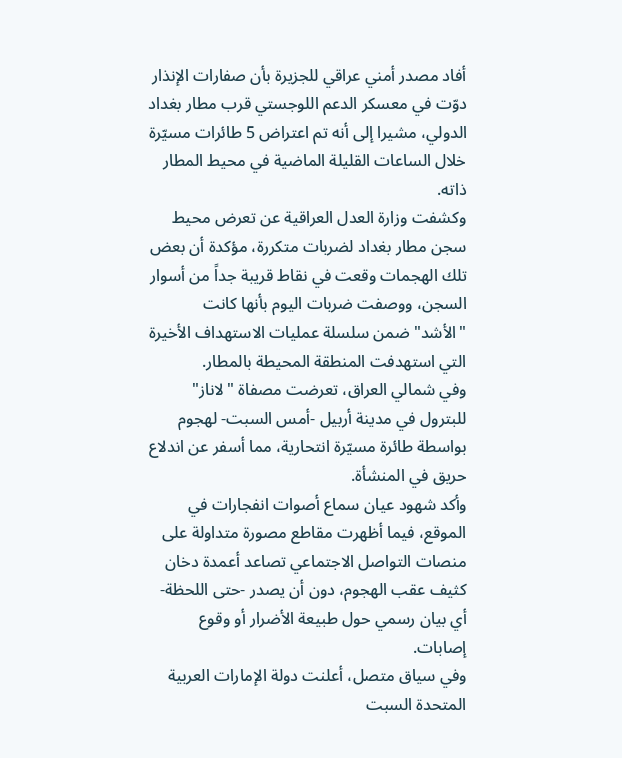أفاد مصدر أمني عراقي للجزيرة بأن صفارات الإنذار دوّت في معسكر الدعم اللوجستي قرب مطار بغداد الدولي، مشيرا إلى أنه تم اعتراض 5 طائرات مسيّرة خلال الساعات القليلة الماضية في محيط المطار ذاته.
وكشفت وزارة العدل العراقية عن تعرض محيط سجن مطار بغداد لضربات متكررة، مؤكدة أن بعض تلك الهجمات وقعت في نقاط قريبة جداً من أسوار السجن، ووصفت ضربات اليوم بأنها كانت "الأشد" ضمن سلسلة عمليات الاستهداف الأخيرة التي استهدفت المنطقة المحيطة بالمطار.
وفي شمالي العراق، تعرضت مصفاة "لاناز" للبترول في مدينة أربيل -أمس السبت- لهجوم بواسطة طائرة مسيّرة انتحارية، مما أسفر عن اندلاع حريق في المنشأة.
وأكد شهود عيان سماع أصوات انفجارات في الموقع، فيما أظهرت مقاطع مصورة متداولة على منصات التواصل الاجتماعي تصاعد أعمدة دخان كثيف عقب الهجوم، دون أن يصدر -حتى اللحظة- أي بيان رسمي حول طبيعة الأضرار أو وقوع إصابات.
وفي سياق متصل، أعلنت دولة الإمارات العربية المتحدة السبت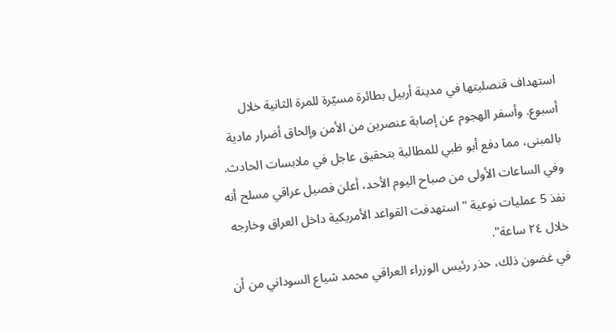استهداف قنصليتها في مدينة أربيل بطائرة مسيّرة للمرة الثانية خلال أسبوع. وأسفر الهجوم عن إصابة عنصرين من الأمن وإلحاق أضرار مادية بالمبنى، مما دفع أبو ظبي للمطالبة بتحقيق عاجل في ملابسات الحادث.
وفي الساعات الأولى من صباح اليوم الأحد، أعلن فصيل عراقي مسلح أنه نفذ 5 عمليات نوعية "استهدفت القواعد الأمريكية داخل العراق وخارجه خلال ٢٤ ساعة".
في غضون ذلك، حذر رئيس الوزراء العراقي محمد شياع السوداني من أن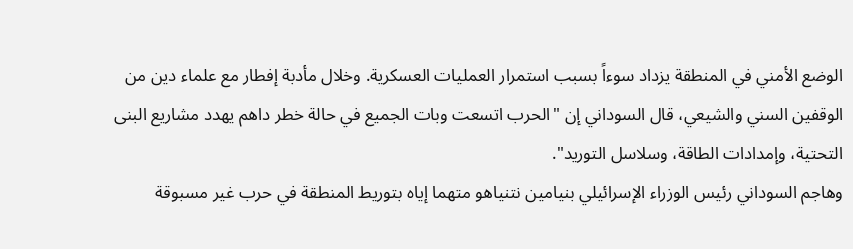الوضع الأمني في المنطقة يزداد سوءاً بسبب استمرار العمليات العسكرية. وخلال مأدبة إفطار مع علماء دين من الوقفين السني والشيعي، قال السوداني إن "الحرب اتسعت وبات الجميع في حالة خطر داهم يهدد مشاريع البنى التحتية، وإمدادات الطاقة، وسلاسل التوريد".
وهاجم السوداني رئيس الوزراء الإسرائيلي بنيامين نتنياهو متهما إياه بتوريط المنطقة في حرب غير مسبوقة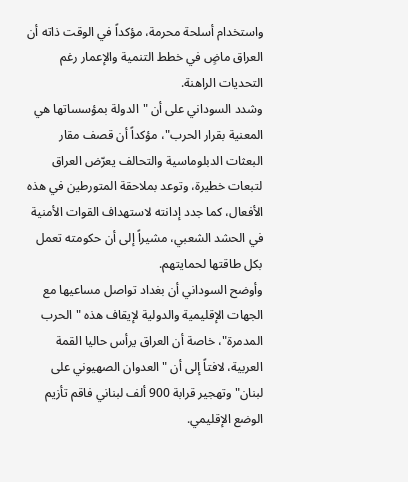واستخدام أسلحة محرمة، مؤكداً في الوقت ذاته أن العراق ماضٍ في خطط التنمية والإعمار رغم التحديات الراهنة.
وشدد السوداني على أن "الدولة بمؤسساتها هي المعنية بقرار الحرب"، مؤكداً أن قصف مقار البعثات الدبلوماسية والتحالف يعرّض العراق لتبعات خطيرة، وتوعد بملاحقة المتورطين في هذه الأفعال، كما جدد إدانته لاستهداف القوات الأمنية في الحشد الشعبي، مشيراً إلى أن حكومته تعمل بكل طاقتها لحمايتهم.
وأوضح السوداني أن بغداد تواصل مساعيها مع الجهات الإقليمية والدولية لإيقاف هذه "الحرب المدمرة"، خاصة أن العراق يرأس حاليا القمة العربية، لافتاً إلى أن "العدوان الصهيوني على لبنان" وتهجير قرابة 900 ألف لبناني فاقم تأزيم الوضع الإقليمي.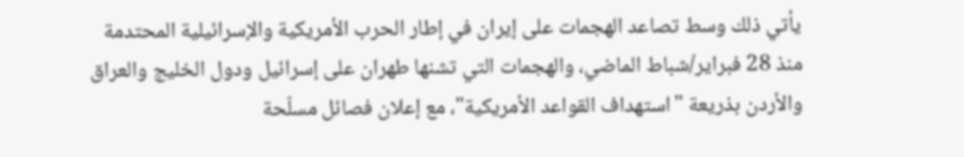يأتي ذلك وسط تصاعد الهجمات على إيران في إطار الحرب الأمريكية والإسرائيلية المحتدمة منذ 28 فبراير/شباط الماضي، والهجمات التي تشنها طهران على إسرائيل ودول الخليج والعراق والأردن بذريعة "استهداف القواعد الأمريكية"، مع إعلان فصائل مسلّحة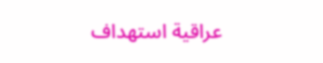عراقية استهداف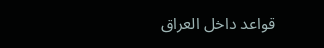قواعد داخل العراق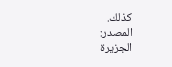كذلك.
المصدر:
الجزيرة